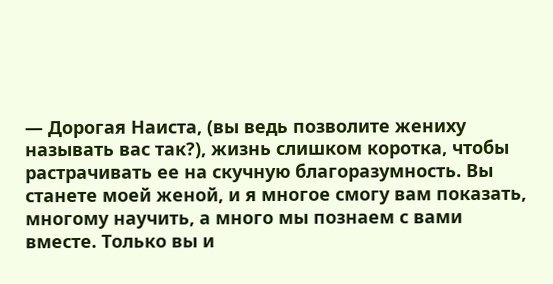— Дорогая Наиста, (вы ведь позволите жениху называть вас так?), жизнь слишком коротка, чтобы растрачивать ее на скучную благоразумность. Вы станете моей женой, и я многое смогу вам показать, многому научить, а много мы познаем с вами вместе. Только вы и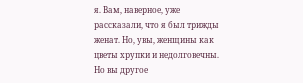я. Вам, наверное, уже рассказали, что я был трижды женат. Но, увы, женщины как цветы хрупки и недолговечны. Но вы другое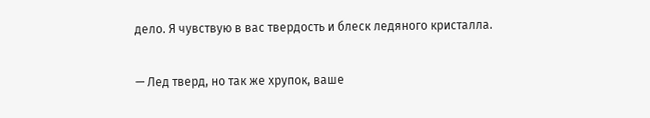дело. Я чувствую в вас твердость и блеск ледяного кристалла.

— Лед тверд, но так же хрупок, ваше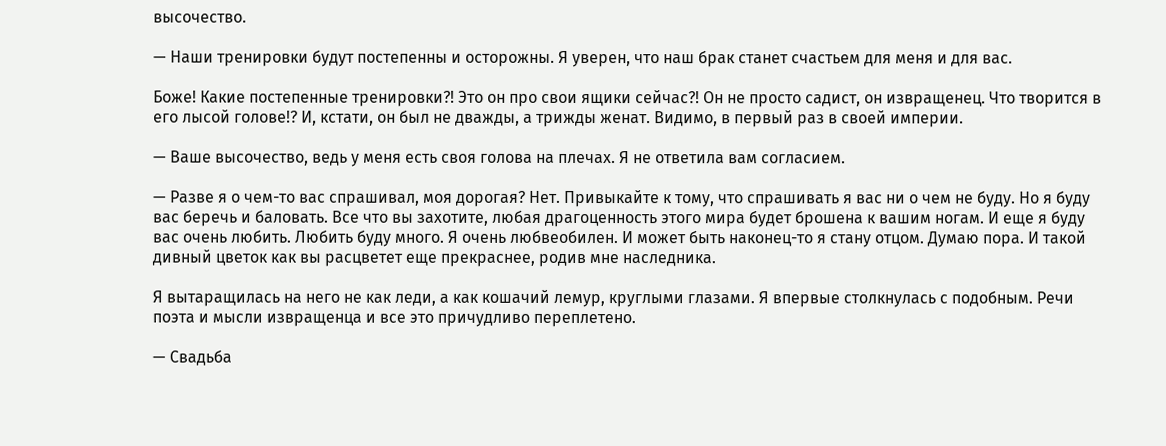высочество.

— Наши тренировки будут постепенны и осторожны. Я уверен, что наш брак станет счастьем для меня и для вас.

Боже! Какие постепенные тренировки?! Это он про свои ящики сейчас?! Он не просто садист, он извращенец. Что творится в его лысой голове!? И, кстати, он был не дважды, а трижды женат. Видимо, в первый раз в своей империи.

— Ваше высочество, ведь у меня есть своя голова на плечах. Я не ответила вам согласием.

— Разве я о чем-то вас спрашивал, моя дорогая? Нет. Привыкайте к тому, что спрашивать я вас ни о чем не буду. Но я буду вас беречь и баловать. Все что вы захотите, любая драгоценность этого мира будет брошена к вашим ногам. И еще я буду вас очень любить. Любить буду много. Я очень любвеобилен. И может быть наконец-то я стану отцом. Думаю пора. И такой дивный цветок как вы расцветет еще прекраснее, родив мне наследника.

Я вытаращилась на него не как леди, а как кошачий лемур, круглыми глазами. Я впервые столкнулась с подобным. Речи поэта и мысли извращенца и все это причудливо переплетено.

— Свадьба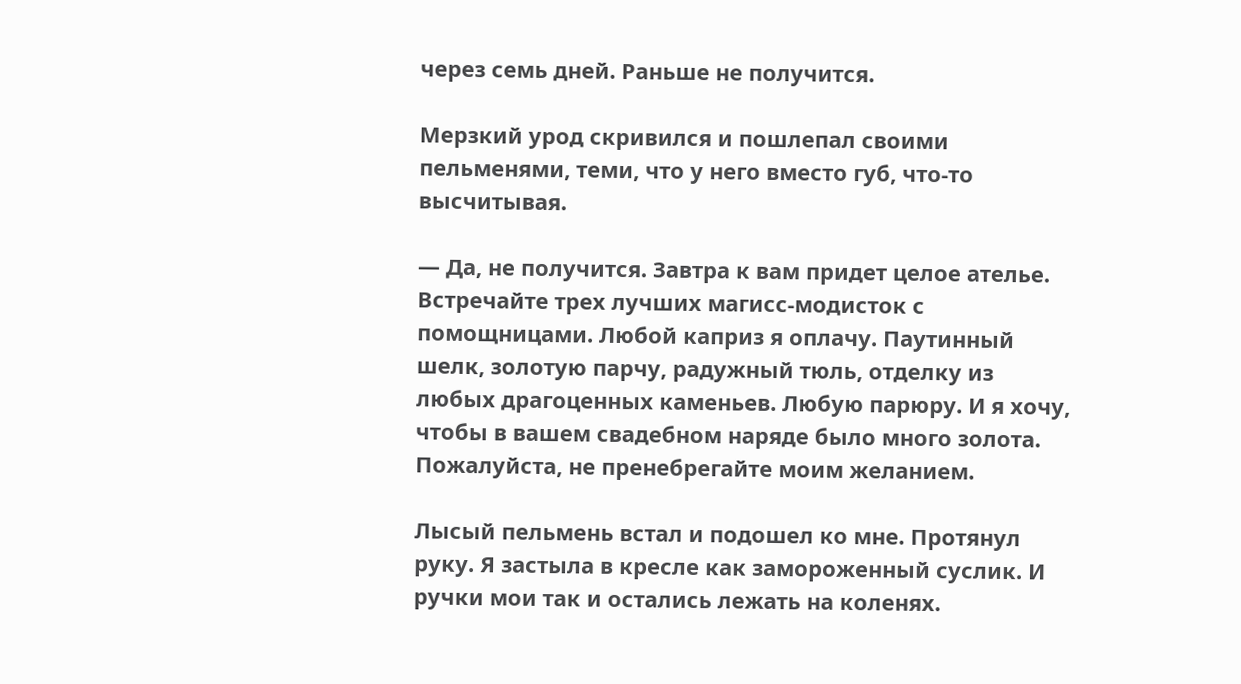через семь дней. Раньше не получится.

Мерзкий урод скривился и пошлепал своими пельменями, теми, что у него вместо губ, что-то высчитывая.

— Да, не получится. Завтра к вам придет целое ателье. Встречайте трех лучших магисс-модисток с помощницами. Любой каприз я оплачу. Паутинный шелк, золотую парчу, радужный тюль, отделку из любых драгоценных каменьев. Любую парюру. И я хочу, чтобы в вашем свадебном наряде было много золота. Пожалуйста, не пренебрегайте моим желанием.

Лысый пельмень встал и подошел ко мне. Протянул руку. Я застыла в кресле как замороженный суслик. И ручки мои так и остались лежать на коленях.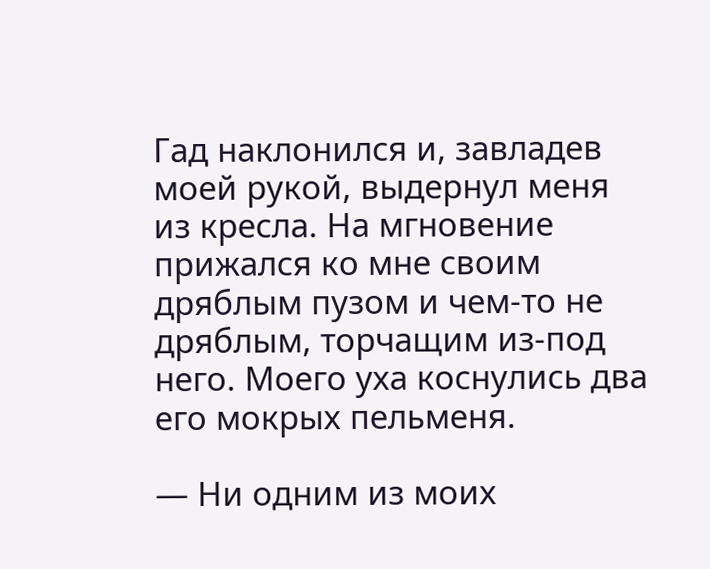Гад наклонился и, завладев моей рукой, выдернул меня из кресла. На мгновение прижался ко мне своим дряблым пузом и чем-то не дряблым, торчащим из-под него. Моего уха коснулись два его мокрых пельменя.

— Ни одним из моих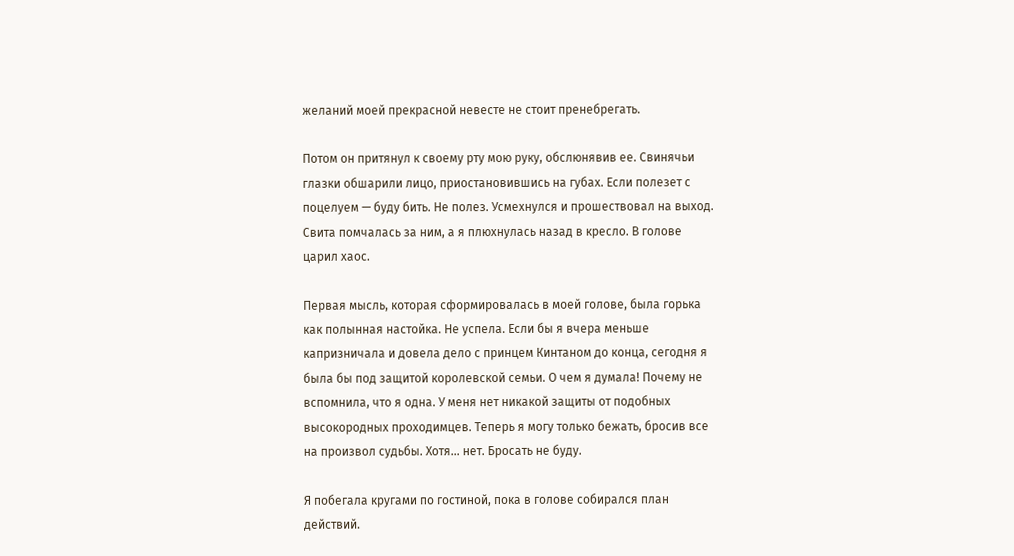желаний моей прекрасной невесте не стоит пренебрегать.

Потом он притянул к своему рту мою руку, обслюнявив ее. Свинячьи глазки обшарили лицо, приостановившись на губах. Если полезет с поцелуем — буду бить. Не полез. Усмехнулся и прошествовал на выход. Свита помчалась за ним, а я плюхнулась назад в кресло. В голове царил хаос.

Первая мысль, которая сформировалась в моей голове, была горька как полынная настойка. Не успела. Если бы я вчера меньше капризничала и довела дело с принцем Кинтаном до конца, сегодня я была бы под защитой королевской семьи. О чем я думала! Почему не вспомнила, что я одна. У меня нет никакой защиты от подобных высокородных проходимцев. Теперь я могу только бежать, бросив все на произвол судьбы. Хотя… нет. Бросать не буду.

Я побегала кругами по гостиной, пока в голове собирался план действий.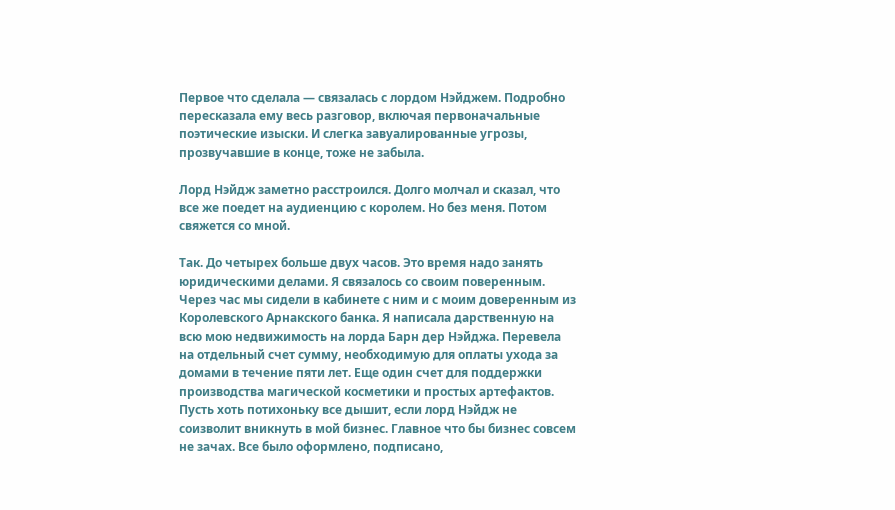Первое что сделала — связалась с лордом Нэйджем. Подробно пересказала ему весь разговор, включая первоначальные поэтические изыски. И слегка завуалированные угрозы, прозвучавшие в конце, тоже не забыла.

Лорд Нэйдж заметно расстроился. Долго молчал и сказал, что все же поедет на аудиенцию с королем. Но без меня. Потом свяжется со мной.

Так. До четырех больше двух часов. Это время надо занять юридическими делами. Я связалось со своим поверенным. Через час мы сидели в кабинете с ним и с моим доверенным из Королевского Арнакского банка. Я написала дарственную на всю мою недвижимость на лорда Барн дер Нэйджа. Перевела на отдельный счет сумму, необходимую для оплаты ухода за домами в течение пяти лет. Еще один счет для поддержки производства магической косметики и простых артефактов. Пусть хоть потихоньку все дышит, если лорд Нэйдж не соизволит вникнуть в мой бизнес. Главное что бы бизнес совсем не зачах. Все было оформлено, подписано,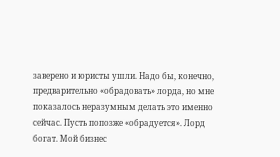заверено и юристы ушли. Надо бы, конечно, предварительно «обрадовать» лорда, но мне показалось неразумным делать это именно сейчас. Пусть попозже «обрадуется». Лорд богат. Мой бизнес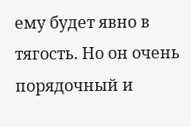ему будет явно в тягость. Но он очень порядочный и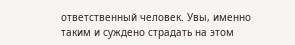ответственный человек. Увы, именно таким и суждено страдать на этом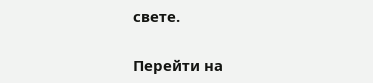свете.

Перейти на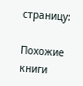страницу:

Похожие книги